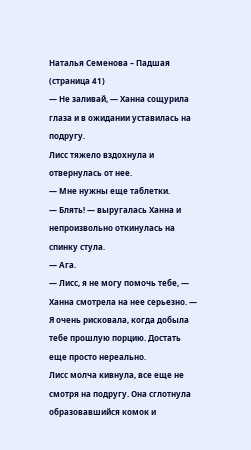Наталья Семенова – Падшая (страница 41)
— Не заливай, — Ханна сощурила глаза и в ожидании уставилась на подругу.
Лисс тяжело вздохнула и отвернулась от нее.
— Мне нужны еще таблетки.
— Блять! — выругалась Ханна и непроизвольно откинулась на спинку стула.
— Ага.
— Лисс, я не могу помочь тебе, — Ханна смотрела на нее серьезно. — Я очень рисковала, когда добыла тебе прошлую порцию. Достать еще просто нереально.
Лисс молча кивнула, все еще не смотря на подругу. Она сглотнула образовавшийся комок и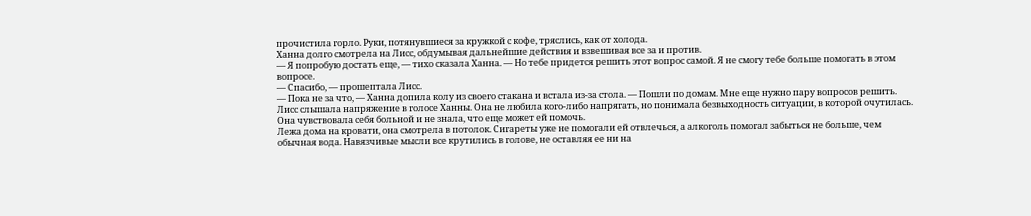прочистила горло. Руки, потянувшиеся за кружкой с кофе, тряслись, как от холода.
Ханна долго смотрела на Лисс, обдумывая дальнейшие действия и взвешивая все за и против.
— Я попробую достать еще, — тихо сказала Ханна. — Но тебе придется решить этот вопрос самой. Я не смогу тебе больше помогать в этом вопросе.
— Спасибо, — прошептала Лисс.
— Пока не за что, — Ханна допила колу из своего стакана и встала из-за стола. — Пошли по домам. Мне еще нужно пару вопросов решить.
Лисс слышала напряжение в голосе Ханны. Она не любила кого-либо напрягать, но понимала безвыходность ситуации, в которой очутилась. Она чувствовала себя больной и не знала, что еще может ей помочь.
Лежа дома на кровати, она смотрела в потолок. Сигареты уже не помогали ей отвлечься, а алкоголь помогал забыться не больше, чем обычная вода. Навязчивые мысли все крутились в голове, не оставляя ее ни на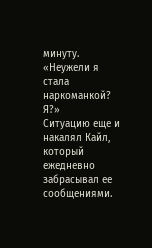минуту.
«Неужели я стала наркоманкой? Я?»
Ситуацию еще и накалял Кайл, который ежедневно забрасывал ее сообщениями.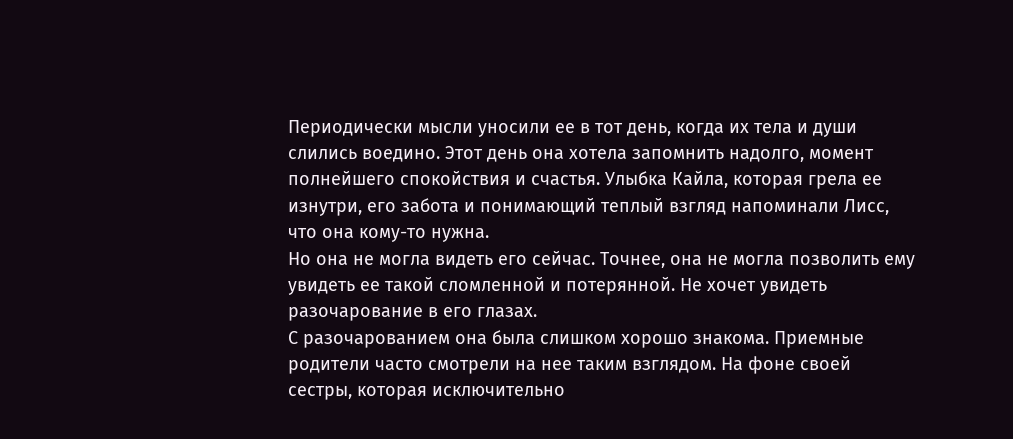Периодически мысли уносили ее в тот день, когда их тела и души слились воедино. Этот день она хотела запомнить надолго, момент полнейшего спокойствия и счастья. Улыбка Кайла, которая грела ее изнутри, его забота и понимающий теплый взгляд напоминали Лисс, что она кому-то нужна.
Но она не могла видеть его сейчас. Точнее, она не могла позволить ему увидеть ее такой сломленной и потерянной. Не хочет увидеть разочарование в его глазах.
С разочарованием она была слишком хорошо знакома. Приемные родители часто смотрели на нее таким взглядом. На фоне своей сестры, которая исключительно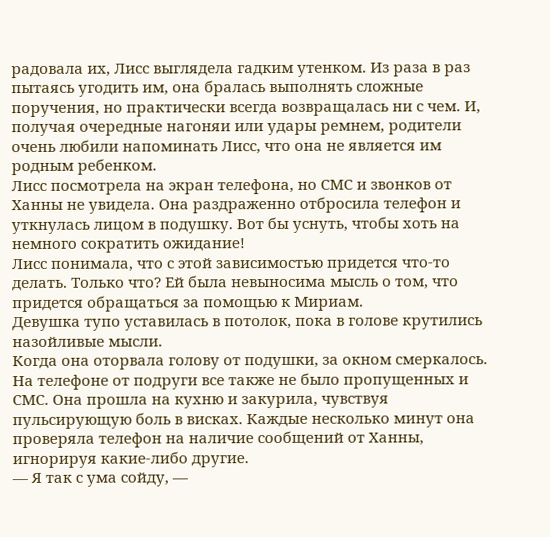радовала их, Лисс выглядела гадким утенком. Из раза в раз пытаясь угодить им, она бралась выполнять сложные поручения, но практически всегда возвращалась ни с чем. И, получая очередные нагоняи или удары ремнем, родители очень любили напоминать Лисс, что она не является им родным ребенком.
Лисс посмотрела на экран телефона, но СМС и звонков от Ханны не увидела. Она раздраженно отбросила телефон и уткнулась лицом в подушку. Вот бы уснуть, чтобы хоть на немного сократить ожидание!
Лисс понимала, что с этой зависимостью придется что-то делать. Только что? Ей была невыносима мысль о том, что придется обращаться за помощью к Мириам.
Девушка тупо уставилась в потолок, пока в голове крутились назойливые мысли.
Когда она оторвала голову от подушки, за окном смеркалось. На телефоне от подруги все также не было пропущенных и СМС. Она прошла на кухню и закурила, чувствуя пульсирующую боль в висках. Каждые несколько минут она проверяла телефон на наличие сообщений от Ханны, игнорируя какие-либо другие.
— Я так с ума сойду, —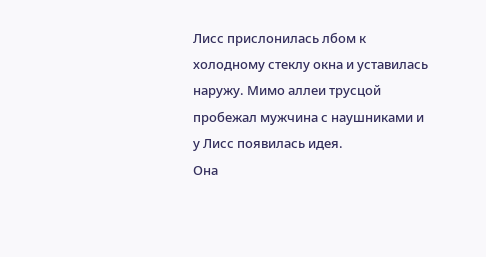Лисс прислонилась лбом к холодному стеклу окна и уставилась наружу. Мимо аллеи трусцой пробежал мужчина с наушниками и у Лисс появилась идея.
Она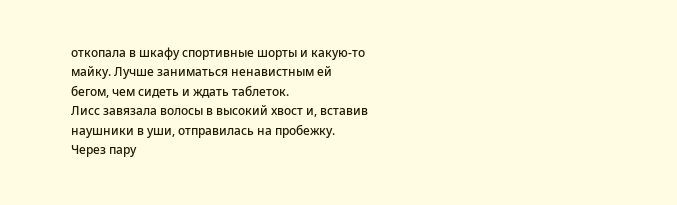откопала в шкафу спортивные шорты и какую-то майку. Лучше заниматься ненавистным ей бегом, чем сидеть и ждать таблеток.
Лисс завязала волосы в высокий хвост и, вставив наушники в уши, отправилась на пробежку.
Через пару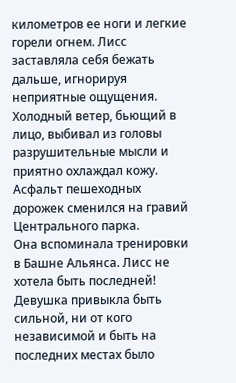километров ее ноги и легкие горели огнем. Лисс заставляла себя бежать дальше, игнорируя неприятные ощущения. Холодный ветер, бьющий в лицо, выбивал из головы разрушительные мысли и приятно охлаждал кожу. Асфальт пешеходных дорожек сменился на гравий Центрального парка.
Она вспоминала тренировки в Башне Альянса. Лисс не хотела быть последней! Девушка привыкла быть сильной, ни от кого независимой и быть на последних местах было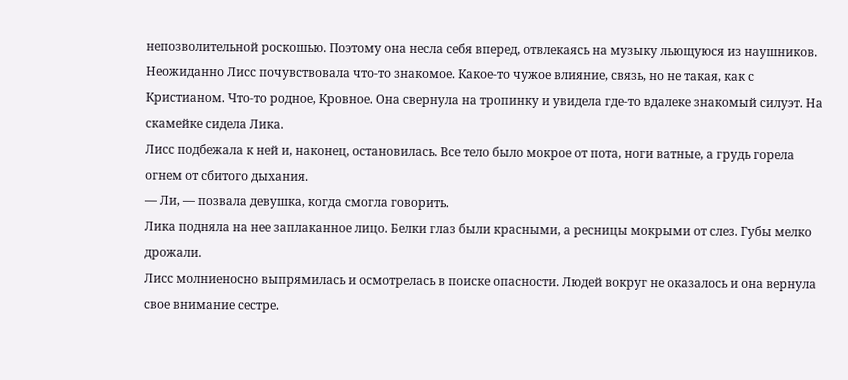непозволительной роскошью. Поэтому она несла себя вперед, отвлекаясь на музыку льющуюся из наушников.
Неожиданно Лисс почувствовала что-то знакомое. Какое-то чужое влияние, связь, но не такая, как с Кристианом. Что-то родное, Кровное. Она свернула на тропинку и увидела где-то вдалеке знакомый силуэт. На скамейке сидела Лика.
Лисс подбежала к ней и, наконец, остановилась. Все тело было мокрое от пота, ноги ватные, а грудь горела огнем от сбитого дыхания.
— Ли, — позвала девушка, когда смогла говорить.
Лика подняла на нее заплаканное лицо. Белки глаз были красными, а ресницы мокрыми от слез. Губы мелко дрожали.
Лисс молниеносно выпрямилась и осмотрелась в поиске опасности. Людей вокруг не оказалось и она вернула свое внимание сестре.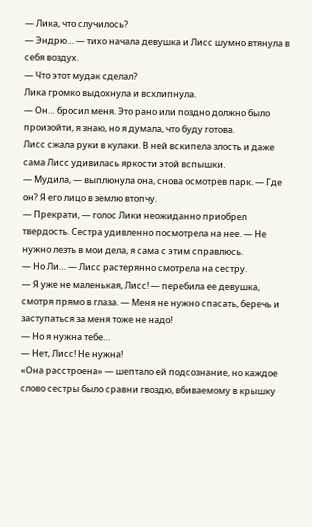— Лика, что случилось?
— Эндрю… — тихо начала девушка и Лисс шумно втянула в себя воздух.
— Что этот мудак сделал?
Лика громко выдохнула и всхлипнула.
— Он… бросил меня. Это рано или поздно должно было произойти, я знаю, но я думала, что буду готова.
Лисс сжала руки в кулаки. В ней вскипела злость и даже сама Лисс удивилась яркости этой вспышки.
— Мудила, — выплюнула она, снова осмотрев парк. — Где он? Я его лицо в землю втопчу.
— Прекрати, — голос Лики неожиданно приобрел твердость. Сестра удивленно посмотрела на нее. — Не нужно лезть в мои дела, я сама с этим справлюсь.
— Но Ли… — Лисс растерянно смотрела на сестру.
— Я уже не маленькая, Лисс! — перебила ее девушка, смотря прямо в глаза. — Меня не нужно спасать, беречь и заступаться за меня тоже не надо!
— Но я нужна тебе…
— Нет, Лисс! Не нужна!
«Она расстроена» — шептало ей подсознание, но каждое слово сестры было сравни гвоздю, вбиваемому в крышку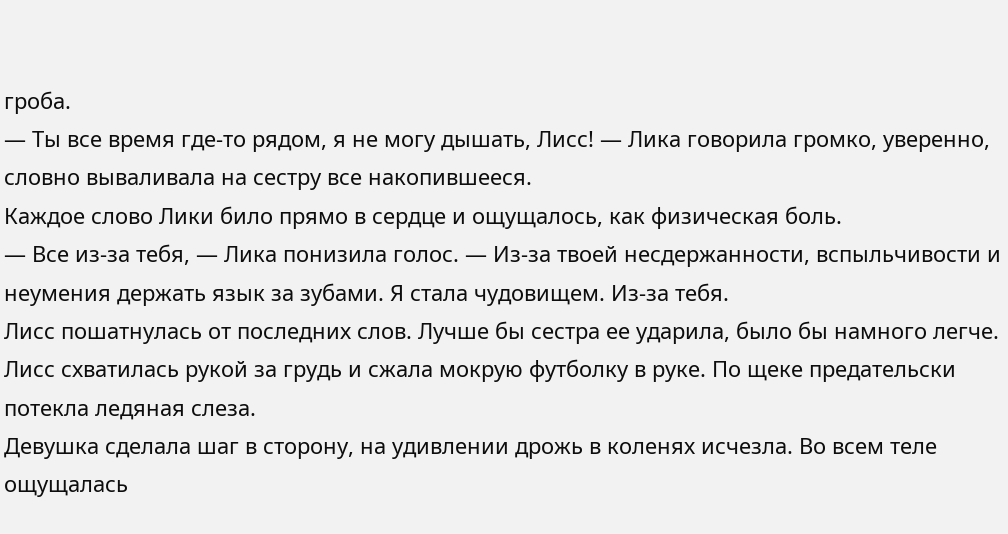гроба.
— Ты все время где-то рядом, я не могу дышать, Лисс! — Лика говорила громко, уверенно, словно вываливала на сестру все накопившееся.
Каждое слово Лики било прямо в сердце и ощущалось, как физическая боль.
— Все из-за тебя, — Лика понизила голос. — Из-за твоей несдержанности, вспыльчивости и неумения держать язык за зубами. Я стала чудовищем. Из-за тебя.
Лисс пошатнулась от последних слов. Лучше бы сестра ее ударила, было бы намного легче. Лисс схватилась рукой за грудь и сжала мокрую футболку в руке. По щеке предательски потекла ледяная слеза.
Девушка сделала шаг в сторону, на удивлении дрожь в коленях исчезла. Во всем теле ощущалась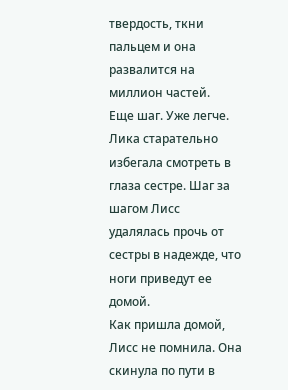твердость, ткни пальцем и она развалится на миллион частей.
Еще шаг. Уже легче. Лика старательно избегала смотреть в глаза сестре. Шаг за шагом Лисс удалялась прочь от сестры в надежде, что ноги приведут ее домой.
Как пришла домой, Лисс не помнила. Она скинула по пути в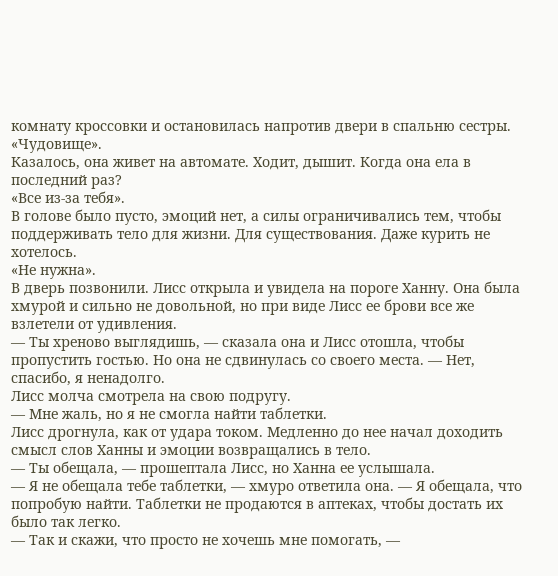комнату кроссовки и остановилась напротив двери в спальню сестры.
«Чудовище».
Казалось, она живет на автомате. Ходит, дышит. Когда она ела в последний раз?
«Все из-за тебя».
В голове было пусто, эмоций нет, а силы ограничивались тем, чтобы поддерживать тело для жизни. Для существования. Даже курить не хотелось.
«Не нужна».
В дверь позвонили. Лисс открыла и увидела на пороге Ханну. Она была хмурой и сильно не довольной, но при виде Лисс ее брови все же взлетели от удивления.
— Ты хреново выглядишь, — сказала она и Лисс отошла, чтобы пропустить гостью. Но она не сдвинулась со своего места. — Нет, спасибо, я ненадолго.
Лисс молча смотрела на свою подругу.
— Мне жаль, но я не смогла найти таблетки.
Лисс дрогнула, как от удара током. Медленно до нее начал доходить смысл слов Ханны и эмоции возвращались в тело.
— Ты обещала, — прошептала Лисс, но Ханна ее услышала.
— Я не обещала тебе таблетки, — хмуро ответила она. — Я обещала, что попробую найти. Таблетки не продаются в аптеках, чтобы достать их было так легко.
— Так и скажи, что просто не хочешь мне помогать, —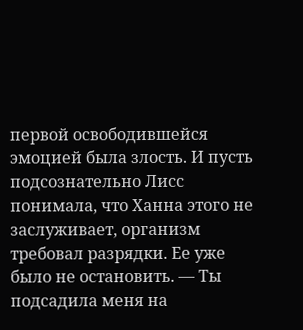первой освободившейся эмоцией была злость. И пусть подсознательно Лисс понимала, что Ханна этого не заслуживает, организм требовал разрядки. Ее уже было не остановить. — Ты подсадила меня на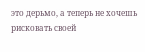это дерьмо, а теперь не хочешь рисковать своей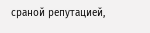сраной репутацией,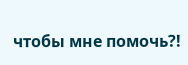чтобы мне помочь?!